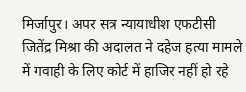मिर्जापुर। अपर सत्र न्यायाधीश एफटीसी जितेंद्र मिश्रा की अदालत ने दहेज हत्या मामले में गवाही के लिए कोर्ट में हाजिर नहीं हो रहे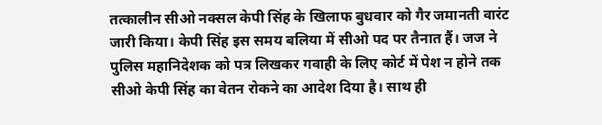तत्कालीन सीओ नक्सल केपी सिंह के खिलाफ बुधवार को गैर जमानती वारंट जारी किया। केपी सिंह इस समय बलिया में सीओ पद पर तैनात हैं। जज ने पुलिस महानिदेशक को पत्र लिखकर गवाही के लिए कोर्ट में पेश न होने तक सीओ केपी सिंह का वेतन रोकने का आदेश दिया है। साथ ही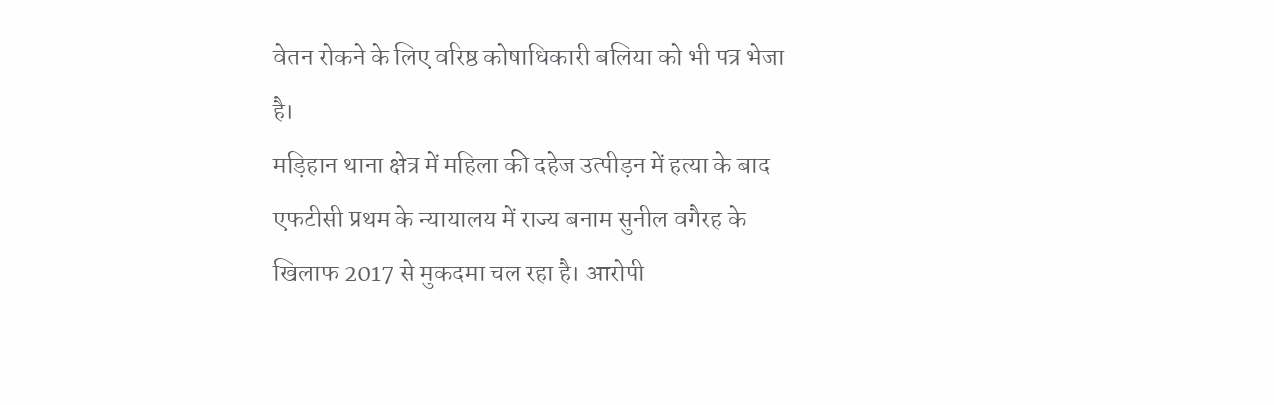वेतन रोकने के लिए वरिष्ठ कोषाधिकारी बलिया को भी पत्र भेजा है।
मड़िहान थाना क्षेत्र में महिला की दहेज उत्पीड़न में हत्या के बाद एफटीसी प्रथम के न्यायालय में राज्य बनाम सुनील वगैरह के खिलाफ 2017 से मुकदमा चल रहा है। आरोपी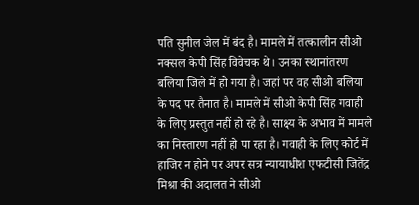पति सुनील जेल में बंद है। मामले में तत्कालीन सीओ नक्सल केपी सिंह विवेचक थे। उनका स्थानांतरण बलिया जिले में हो गया है। जहां पर वह सीओ बलिया के पद पर तैनात है। मामले में सीओ केपी सिंह गवाही के लिए प्रस्तुत नहीं हो रहे है। साक्ष्य के अभाव में मामले का निस्तारण नहीं हो पा रहा है। गवाही के लिए कोर्ट में हाजिर न होने पर अपर सत्र न्यायाधीश एफटीसी जितेंद्र मिश्रा की अदालत ने सीओ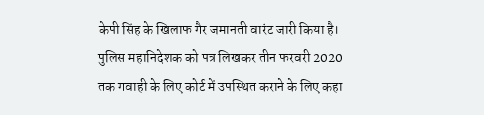केपी सिंह के खिलाफ गैर जमानती वारंट जारी किया है। पुलिस महानिदेशक को पत्र लिखकर तीन फरवरी 2020 तक गवाही के लिए कोर्ट में उपस्थित कराने के लिए कहा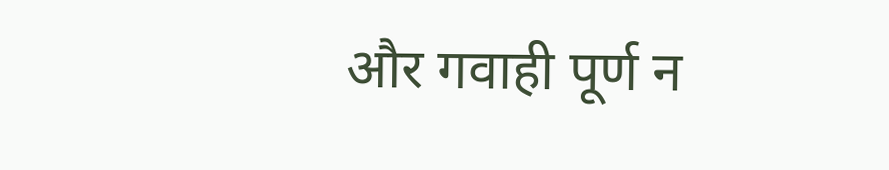और गवाही पूर्ण न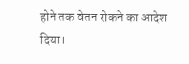होने तक वेतन रोकने का आदेश दिया।